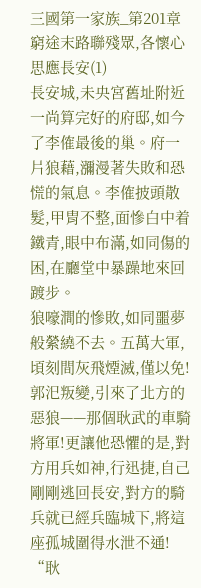三國第一家族_第201章 窮途末路聯殘眾,各懷心思應長安(1)
長安城,未央宮舊址附近一尚算完好的府邸,如今了李傕最後的巢。府一片狼藉,瀰漫著失敗和恐慌的氣息。李傕披頭散髮,甲胄不整,面慘白中着鐵青,眼中布滿,如同傷的困,在廳堂中暴躁地來回踱步。
狼嚎澗的慘敗,如同噩夢般縈繞不去。五萬大軍,頃刻間灰飛煙滅,僅以免!郭汜叛變,引來了北方的惡狼——那個耿武的車騎將軍!更讓他恐懼的是,對方用兵如神,行迅捷,自己剛剛逃回長安,對方的騎兵就已經兵臨城下,將這座孤城圍得水泄不通!
“耿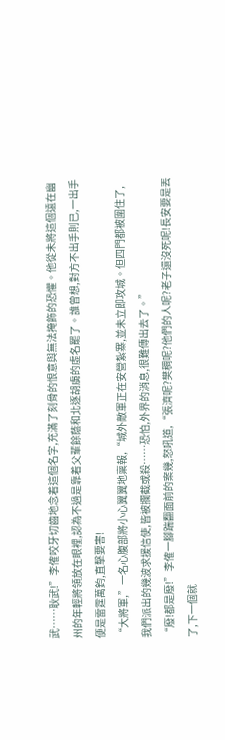武……耿武!”李傕咬牙切齒地念着這個名字,充滿了刻骨的恨意與無法掩飾的恐懼。他從未將這個遠在幽州的年輕將領放在眼裡,認為不過是靠着父輩餘蔭和北逐胡虜的虛名罷了。誰曾想,對方不出手則已,一出手便是雷霆萬鈞,直擊要害!
“大將軍,”一名心腹部將小心翼翼地稟報,“城外敵軍正在安營紮寨,並未立即攻城。但四門都被圍住了,我們派出的幾波求援信使,皆被攔截或殺……恐怕,外界的消息,很難傳出去了。”
“廢!都是廢!”李傕一腳踹翻面前的案幾,怒吼道,“張濟呢?樊稠呢?他們的人呢?老子還沒死呢!長安要是丟了,下一個就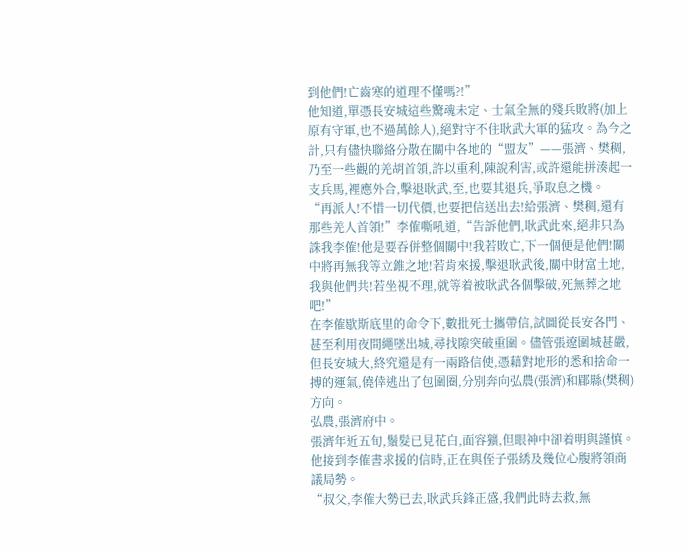到他們!亡齒寒的道理不懂嗎?!”
他知道,單憑長安城這些驚魂未定、士氣全無的殘兵敗將(加上原有守軍,也不過萬餘人),絕對守不住耿武大軍的猛攻。為今之計,只有儘快聯絡分散在關中各地的“盟友”——張濟、樊稠,乃至一些觀的羌胡首領,許以重利,陳說利害,或許還能拼湊起一支兵馬,裡應外合,擊退耿武,至,也要其退兵,爭取息之機。
“再派人!不惜一切代價,也要把信送出去!給張濟、樊稠,還有那些羌人首領!”李傕嘶吼道,“告訴他們,耿武此來,絕非只為誅我李傕!他是要吞併整個關中!我若敗亡,下一個便是他們!關中將再無我等立錐之地!若肯來援,擊退耿武後,關中財富土地,我與他們共!若坐視不理,就等着被耿武各個擊破,死無葬之地吧!”
在李傕歇斯底里的命令下,數批死士攜帶信,試圖從長安各門、甚至利用夜間繩墜出城,尋找隙突破重圍。儘管張遼圍城甚嚴,但長安城大,終究還是有一兩路信使,憑藉對地形的悉和捨命一搏的運氣,僥倖逃出了包圍圈,分別奔向弘農(張濟)和郿縣(樊稠)方向。
弘農,張濟府中。
張濟年近五旬,鬚髮已見花白,面容獷,但眼神中卻着明與謹慎。他接到李傕書求援的信時,正在與侄子張綉及幾位心腹將領商議局勢。
“叔父,李傕大勢已去,耿武兵鋒正盛,我們此時去救,無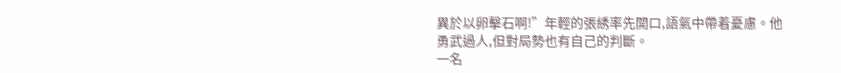異於以卵擊石啊!”年輕的張綉率先開口,語氣中帶着憂慮。他勇武過人,但對局勢也有自己的判斷。
一名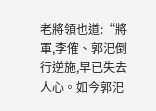老將領也道:“將軍,李傕、郭汜倒行逆施,早已失去人心。如今郭汜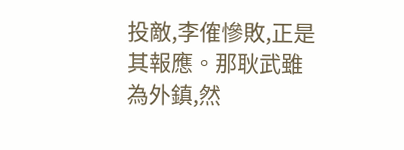投敵,李傕慘敗,正是其報應。那耿武雖為外鎮,然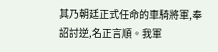其乃朝廷正式任命的車騎將軍,奉詔討逆,名正言順。我軍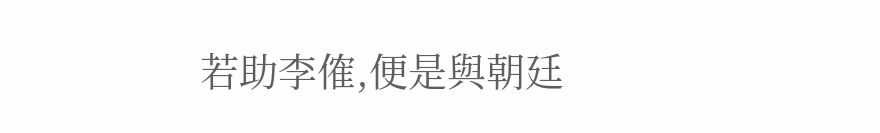若助李傕,便是與朝廷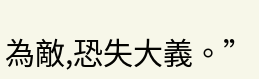為敵,恐失大義。”